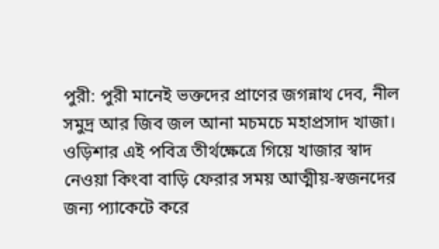পুরী: পুরী মানেই ভক্তদের প্রাণের জগন্নাথ দেব, নীল সমুদ্র আর জিব জল আনা মচমচে মহাপ্রসাদ খাজা। ওড়িশার এই পবিত্র তীর্থক্ষেত্রে গিয়ে খাজার স্বাদ নেওয়া কিংবা বাড়ি ফেরার সময় আত্মীয়-স্বজনদের জন্য প্যাকেটে করে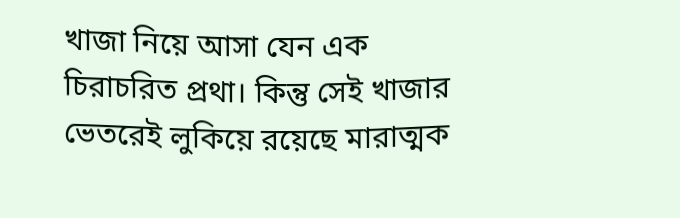খাজা নিয়ে আসা যেন এক চিরাচরিত প্রথা। কিন্তু সেই খাজার ভেতরেই লুকিয়ে রয়েছে মারাত্মক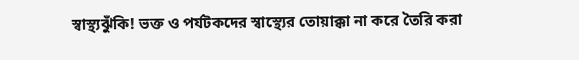স্বাস্থ্যঝুঁকি! ভক্ত ও পর্যটকদের স্বাস্থ্যের তোয়াক্কা না করে তৈরি করা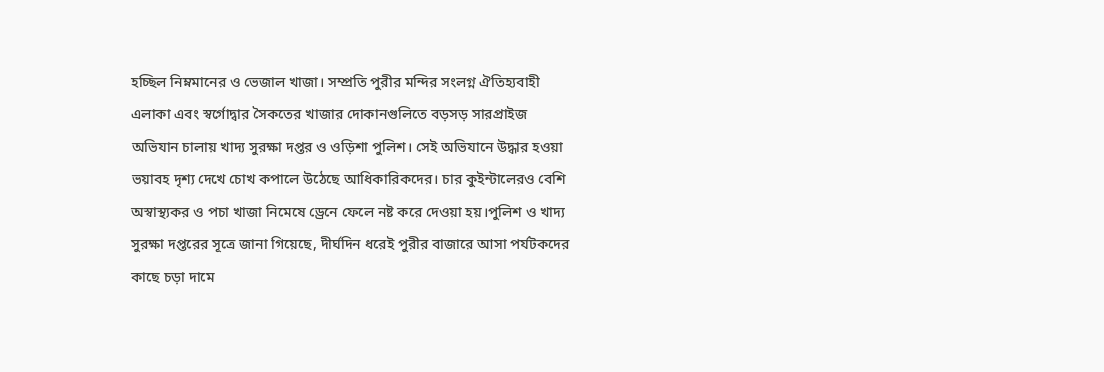হচ্ছিল নিম্নমানের ও ভেজাল খাজা। সম্প্রতি পুরীর মন্দির সংলগ্ন ঐতিহ্যবাহী এলাকা এবং স্বর্গোদ্বার সৈকতের খাজার দোকানগুলিতে বড়সড় সারপ্রাইজ অভিযান চালায় খাদ্য সুরক্ষা দপ্তর ও ওড়িশা পুলিশ। সেই অভিযানে উদ্ধার হওয়া ভয়াবহ দৃশ্য দেখে চোখ কপালে উঠেছে আধিকারিকদের। চার কুইন্টালেরও বেশি অস্বাস্থ্যকর ও পচা খাজা নিমেষে ড্রেনে ফেলে নষ্ট করে দেওয়া হয়।পুলিশ ও খাদ্য সুরক্ষা দপ্তরের সূত্রে জানা গিয়েছে, দীর্ঘদিন ধরেই পুরীর বাজারে আসা পর্যটকদের কাছে চড়া দামে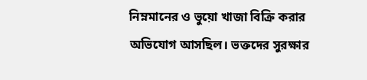নিম্নমানের ও ভুয়ো খাজা বিক্রি করার অভিযোগ আসছিল। ভক্তদের সুরক্ষার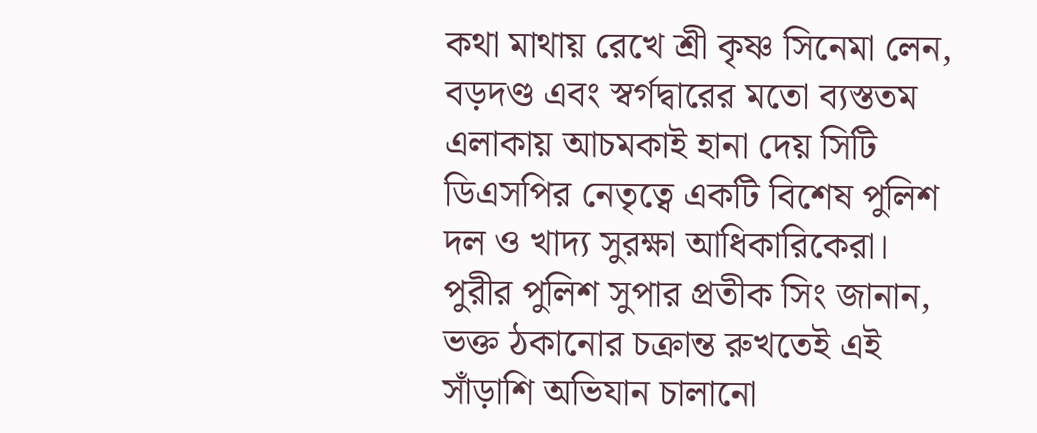কথা মাথায় রেখে শ্রী কৃষ্ণ সিনেমা লেন, বড়দণ্ড এবং স্বর্গদ্বারের মতো ব্যস্ততম এলাকায় আচমকাই হানা দেয় সিটি ডিএসপির নেতৃত্বে একটি বিশেষ পুলিশ দল ও খাদ্য সুরক্ষা আধিকারিকেরা। পুরীর পুলিশ সুপার প্রতীক সিং জানান, ভক্ত ঠকানোর চক্রান্ত রুখতেই এই সাঁড়াশি অভিযান চালানো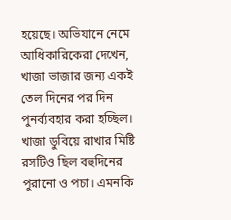হয়েছে। অভিযানে নেমে আধিকারিকেরা দেখেন, খাজা ভাজার জন্য একই তেল দিনের পর দিন পুনর্ব্যবহার করা হচ্ছিল। খাজা ডুবিয়ে রাখার মিষ্টি রসটিও ছিল বহুদিনের পুরানো ও পচা। এমনকি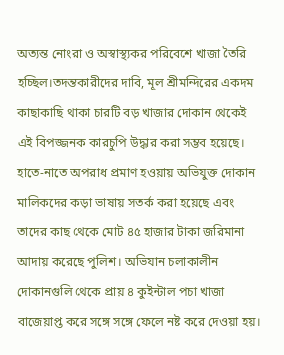অত্যন্ত নোংরা ও অস্বাস্থ্যকর পরিবেশে খাজা তৈরি হচ্ছিল।তদন্তকারীদের দাবি, মূল শ্রীমন্দিরের একদম কাছাকাছি থাকা চারটি বড় খাজার দোকান থেকেই এই বিপজ্জনক কারচুপি উদ্ধার করা সম্ভব হয়েছে। হাতে-নাতে অপরাধ প্রমাণ হওয়ায় অভিযুক্ত দোকান মালিকদের কড়া ভাষায় সতর্ক করা হয়েছে এবং তাদের কাছ থেকে মোট ৪৫ হাজার টাকা জরিমানা আদায় করেছে পুলিশ। অভিযান চলাকালীন দোকানগুলি থেকে প্রায় ৪ কুইন্টাল পচা খাজা বাজেয়াপ্ত করে সঙ্গে সঙ্গে ফেলে নষ্ট করে দেওয়া হয়।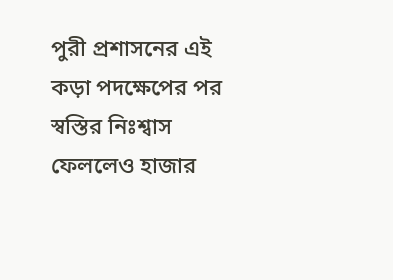পুরী প্রশাসনের এই কড়া পদক্ষেপের পর স্বস্তির নিঃশ্বাস ফেললেও হাজার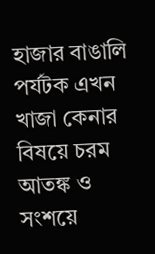হাজার বাঙালি পর্যটক এখন খাজা কেনার বিষয়ে চরম আতঙ্ক ও সংশয়ে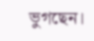ভুগছেন।